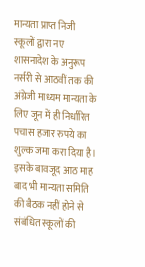मान्यता प्राप्त निजी स्कूलों द्वारा नए शासनादेश के अनुरूप नर्सरी से आठवीं तक की अंग्रेजी माध्यम मान्यता के लिए जून में ही निर्धारित पचास हजार रुपये का शुल्क जमा करा दिया है। इसके बावजूद आठ माह बाद भी मान्यता समिति की बैठक नहीं होने से संबंधित स्कूलों की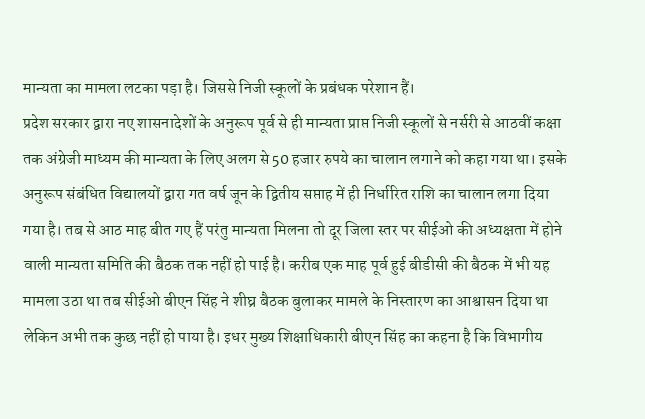मान्यता का मामला लटका पड़ा है। जिससे निजी स्कूलों के प्रबंधक परेशान हैं।
प्रदेश सरकार द्वारा नए शासनादेशों के अनुरूप पूर्व से ही मान्यता प्राप्त निजी स्कूलों से नर्सरी से आठवीं कक्षा तक अंग्रेजी माध्यम की मान्यता के लिए अलग से 50 हजार रुपये का चालान लगाने को कहा गया था। इसके अनुरूप संबंधित विद्यालयों द्वारा गत वर्ष जून के द्वितीय सप्ताह में ही निर्धारित राशि का चालान लगा दिया गया है। तब से आठ माह बीत गए हैं परंतु मान्यता मिलना तो दूर जिला स्तर पर सीईओ की अध्यक्षता में होने वाली मान्यता समिति की बैठक तक नहीं हो पाई है। करीब एक माह पूर्व हुई बीडीसी की बैठक में भी यह मामला उठा था तब सीईओ बीएन सिंह ने शीघ्र बैठक बुलाकर मामले के निस्तारण का आश्वासन दिया था लेकिन अभी तक कुछ नहीं हो पाया है। इधर मुख्य शिक्षाधिकारी बीएन सिंह का कहना है कि विभागीय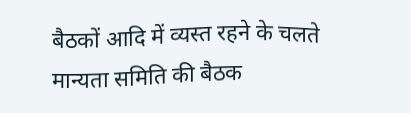बैठकों आदि में व्यस्त रहने के चलते मान्यता समिति की बैठक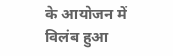के आयोजन में विलंब हुआ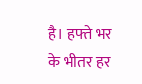है। हफ्ते भर के भीतर हर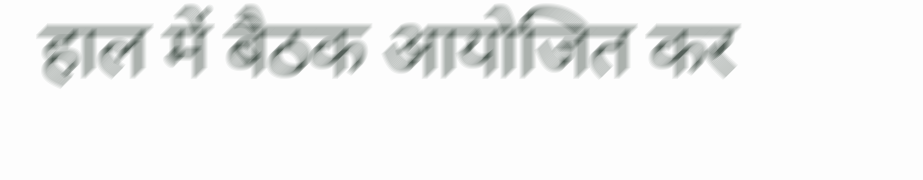हाल में बैठक आयोजित कर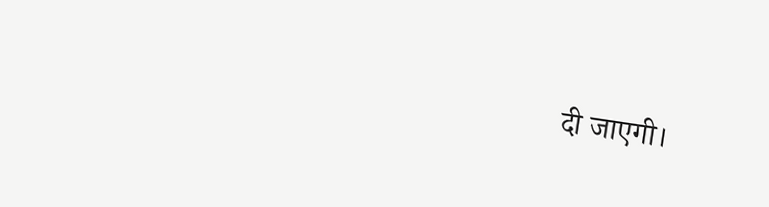दी जाएगी।